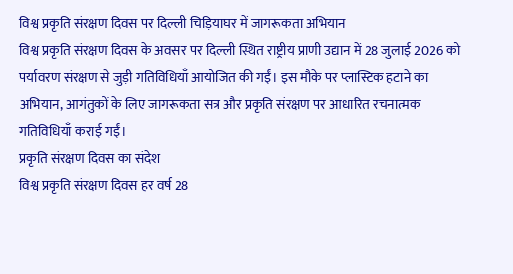विश्व प्रकृति संरक्षण दिवस पर दिल्ली चिड़ियाघर में जागरूकता अभियान
विश्व प्रकृति संरक्षण दिवस के अवसर पर दिल्ली स्थित राष्ट्रीय प्राणी उद्यान में 28 जुलाई 2026 को पर्यावरण संरक्षण से जुड़ी गतिविधियाँ आयोजित की गईं। इस मौके पर प्लास्टिक हटाने का अभियान, आगंतुकों के लिए जागरूकता सत्र और प्रकृति संरक्षण पर आधारित रचनात्मक गतिविधियाँ कराई गईं।
प्रकृति संरक्षण दिवस का संदेश
विश्व प्रकृति संरक्षण दिवस हर वर्ष 28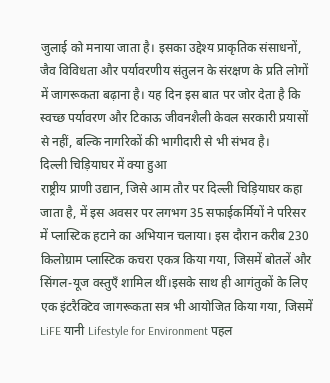जुलाई को मनाया जाता है। इसका उद्देश्य प्राकृतिक संसाधनों, जैव विविधता और पर्यावरणीय संतुलन के संरक्षण के प्रति लोगों में जागरूकता बढ़ाना है। यह दिन इस बात पर जोर देता है कि स्वच्छ पर्यावरण और टिकाऊ जीवनशैली केवल सरकारी प्रयासों से नहीं, बल्कि नागरिकों की भागीदारी से भी संभव है।
दिल्ली चिड़ियाघर में क्या हुआ
राष्ट्रीय प्राणी उद्यान, जिसे आम तौर पर दिल्ली चिड़ियाघर कहा जाता है, में इस अवसर पर लगभग 35 सफाईकर्मियों ने परिसर में प्लास्टिक हटाने का अभियान चलाया। इस दौरान करीब 230 किलोग्राम प्लास्टिक कचरा एकत्र किया गया, जिसमें बोतलें और सिंगल-यूज वस्तुएँ शामिल थीं।इसके साथ ही आगंतुकों के लिए एक इंटरैक्टिव जागरूकता सत्र भी आयोजित किया गया, जिसमें LiFE यानी Lifestyle for Environment पहल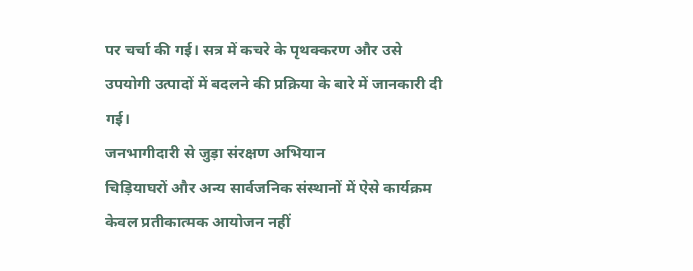पर चर्चा की गई। सत्र में कचरे के पृथक्करण और उसे उपयोगी उत्पादों में बदलने की प्रक्रिया के बारे में जानकारी दी गई।
जनभागीदारी से जुड़ा संरक्षण अभियान
चिड़ियाघरों और अन्य सार्वजनिक संस्थानों में ऐसे कार्यक्रम केवल प्रतीकात्मक आयोजन नहीं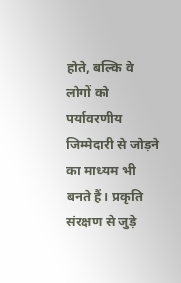होते, बल्कि वे लोगों को पर्यावरणीय जिम्मेदारी से जोड़ने का माध्यम भी बनते हैं। प्रकृति संरक्षण से जुड़े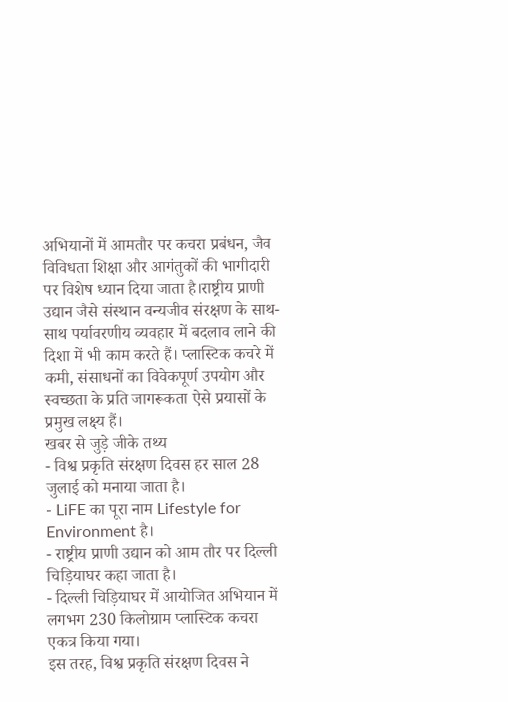अभियानों में आमतौर पर कचरा प्रबंधन, जैव विविधता शिक्षा और आगंतुकों की भागीदारी पर विशेष ध्यान दिया जाता है।राष्ट्रीय प्राणी उद्यान जैसे संस्थान वन्यजीव संरक्षण के साथ-साथ पर्यावरणीय व्यवहार में बदलाव लाने की दिशा में भी काम करते हैं। प्लास्टिक कचरे में कमी, संसाधनों का विवेकपूर्ण उपयोग और स्वच्छता के प्रति जागरूकता ऐसे प्रयासों के प्रमुख लक्ष्य हैं।
खबर से जुड़े जीके तथ्य
- विश्व प्रकृति संरक्षण दिवस हर साल 28 जुलाई को मनाया जाता है।
- LiFE का पूरा नाम Lifestyle for Environment है।
- राष्ट्रीय प्राणी उद्यान को आम तौर पर दिल्ली चिड़ियाघर कहा जाता है।
- दिल्ली चिड़ियाघर में आयोजित अभियान में लगभग 230 किलोग्राम प्लास्टिक कचरा एकत्र किया गया।
इस तरह, विश्व प्रकृति संरक्षण दिवस ने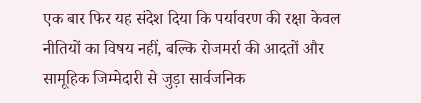एक बार फिर यह संदेश दिया कि पर्यावरण की रक्षा केवल नीतियों का विषय नहीं, बल्कि रोजमर्रा की आदतों और सामूहिक जिम्मेदारी से जुड़ा सार्वजनिक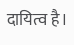दायित्व है।